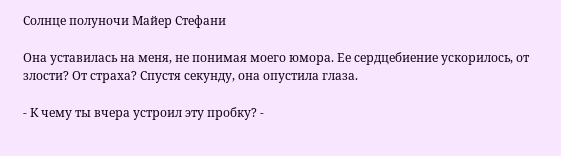Солнце полуночи Майер Стефани

Она уставилась на меня, не понимая моего юмора. Ее сердцебиение ускорилось, от злости? От страха? Спустя секунду, она опустила глаза.

- К чему ты вчера устроил эту пробку? -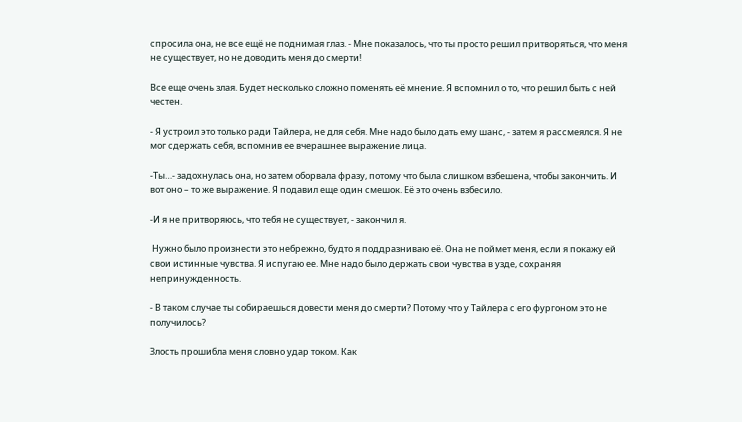спросила она, не все ещё не поднимая глаз. - Мне показалось, что ты просто решил притворяться, что меня не существует, но не доводить меня до смерти!

Все еще очень злая. Будет несколько сложно поменять её мнение. Я вспомнил о то, что решил быть с ней честен.

- Я устроил это только ради Тайлера, не для себя. Мне надо было дать ему шанс, - затем я рассмеялся. Я не мог сдержать себя, вспомнив ее вчерашнее выражение лица.

-Ты…- задохнулась она, но затем оборвала фразу, потому что была слишком взбешена, чтобы закончить. И вот оно – то же выражение. Я подавил еще один смешок. Её это очень взбесило.

-И я не притворяюсь, что тебя не существует, - закончил я.

 Нужно было произнести это небрежно, будто я поддразниваю её. Она не поймет меня, если я покажу ей свои истинные чувства. Я испугаю ее. Мне надо было держать свои чувства в узде, сохраняя непринужденность.

- В таком случае ты собираешься довести меня до смерти? Потому что у Тайлера с его фургоном это не получилось?

Злость прошибла меня словно удар током. Как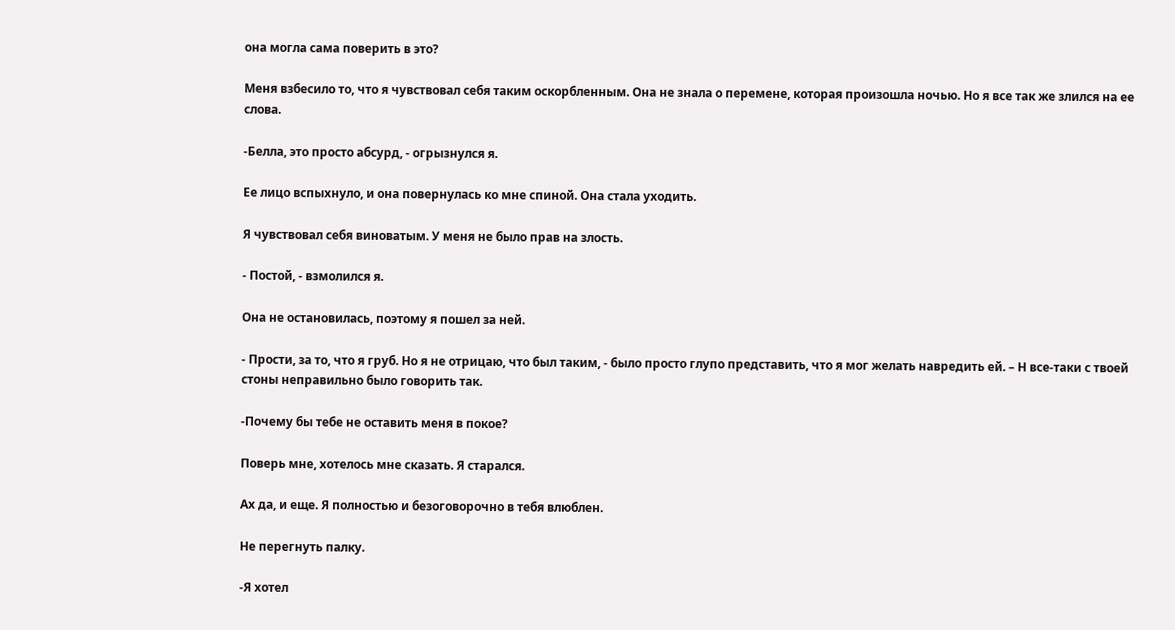она могла сама поверить в это?

Меня взбесило то, что я чувствовал себя таким оскорбленным. Она не знала о перемене, которая произошла ночью. Но я все так же злился на ее слова.

-Белла, это просто абсурд, - огрызнулся я.

Ее лицо вспыхнуло, и она повернулась ко мне спиной. Она стала уходить.

Я чувствовал себя виноватым. У меня не было прав на злость.

- Постой, - взмолился я.

Она не остановилась, поэтому я пошел за ней.

- Прости, за то, что я груб. Но я не отрицаю, что был таким, - было просто глупо представить, что я мог желать навредить ей. – Н все-таки с твоей стоны неправильно было говорить так.

-Почему бы тебе не оставить меня в покое?

Поверь мне, хотелось мне сказать. Я старался.

Ах да, и еще. Я полностью и безоговорочно в тебя влюблен.

Не перегнуть палку.

-Я хотел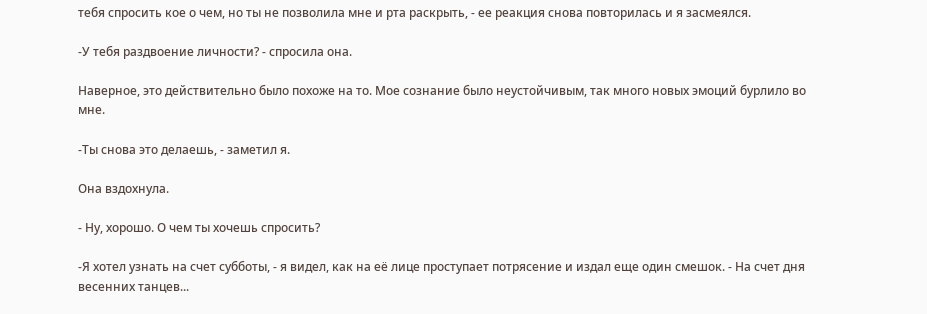тебя спросить кое о чем, но ты не позволила мне и рта раскрыть, - ее реакция снова повторилась и я засмеялся.

-У тебя раздвоение личности? - спросила она.

Наверное, это действительно было похоже на то. Мое сознание было неустойчивым, так много новых эмоций бурлило во мне.

-Ты снова это делаешь, - заметил я.

Она вздохнула.

- Ну, хорошо. О чем ты хочешь спросить?

-Я хотел узнать на счет субботы, - я видел, как на её лице проступает потрясение и издал еще один смешок. - На счет дня весенних танцев...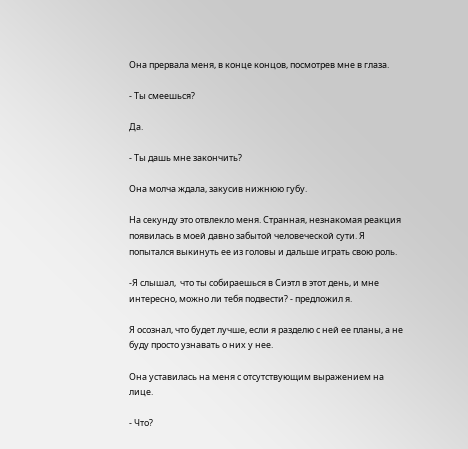Она прервала меня, в конце концов, посмотрев мне в глаза.

- Ты смеешься?

Да.

- Ты дашь мне закончить?

Она молча ждала, закусив нижнюю губу.

На секунду это отвлекло меня. Странная, незнакомая реакция появилась в моей давно забытой человеческой сути. Я попытался выкинуть ее из головы и дальше играть свою роль.

-Я слышал,  что ты собираешься в Сиэтл в этот день, и мне интересно, можно ли тебя подвести? - предложил я.

Я осознал, что будет лучше, если я разделю с ней ее планы, а не буду просто узнавать о них у нее.

Она уставилась на меня с отсутствующим выражением на лице.

- Что?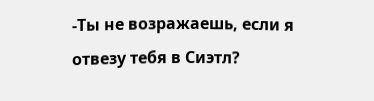-Ты не возражаешь, если я отвезу тебя в Сиэтл?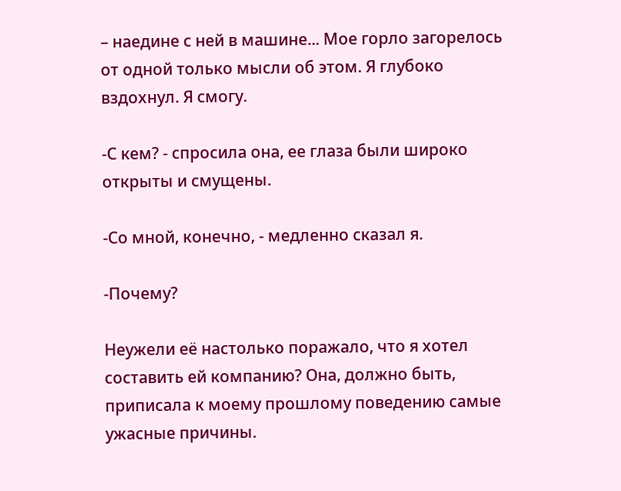– наедине с ней в машине... Мое горло загорелось от одной только мысли об этом. Я глубоко вздохнул. Я смогу.

-С кем? - спросила она, ее глаза были широко открыты и смущены.

-Со мной, конечно, - медленно сказал я.

-Почему?

Неужели её настолько поражало, что я хотел составить ей компанию? Она, должно быть, приписала к моему прошлому поведению самые ужасные причины.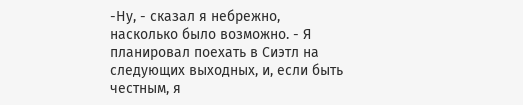-Ну, - сказал я небрежно, насколько было возможно. - Я планировал поехать в Сиэтл на следующих выходных, и, если быть честным, я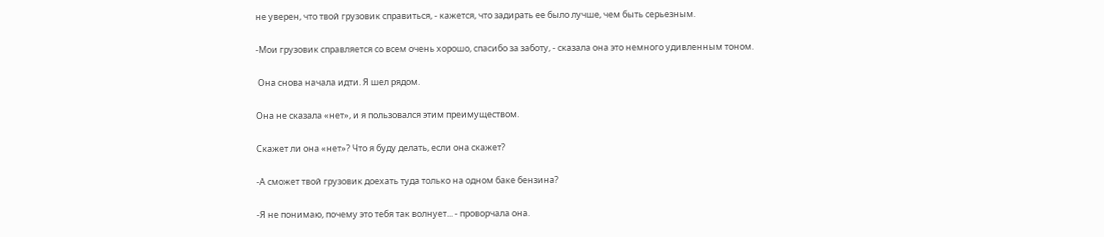не уверен, что твой грузовик справиться, - кажется, что задирать ее было лучше, чем быть серьезным.

-Мои грузовик справляется со всем очень хорошо, спасибо за заботу, - сказала она это немного удивленным тоном.

 Она снова начала идти. Я шел рядом.

Она не сказала «нет», и я пользовался этим преимуществом.

Скажет ли она «нет»? Что я буду делать, если она скажет?

-А сможет твой грузовик доехать туда только на одном баке бензина?

-Я не понимаю, почему это тебя так волнует... - проворчала она.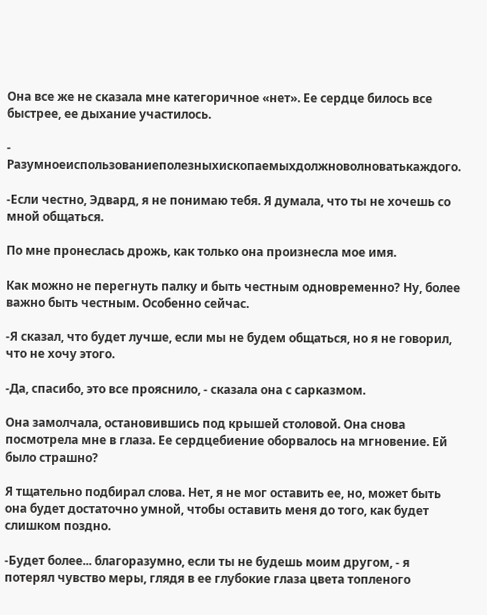Она все же не сказала мне категоричное «нет». Ее сердце билось все быстрее, ее дыхание участилось.

- Разумноеиспользованиеполезныхископаемыхдолжноволноватькаждого.

-Если честно, Эдвард, я не понимаю тебя. Я думала, что ты не хочешь со мной общаться.

По мне пронеслась дрожь, как только она произнесла мое имя.

Как можно не перегнуть палку и быть честным одновременно? Ну, более важно быть честным. Особенно сейчас.

-Я сказал, что будет лучше, если мы не будем общаться, но я не говорил, что не хочу этого.

-Да, спасибо, это все прояснило, - сказала она с сарказмом.

Она замолчала, остановившись под крышей столовой. Она снова посмотрела мне в глаза. Ее сердцебиение оборвалось на мгновение. Ей было страшно?

Я тщательно подбирал слова. Нет, я не мог оставить ее, но, может быть она будет достаточно умной, чтобы оставить меня до того, как будет слишком поздно.

-Будет более... благоразумно, если ты не будешь моим другом, - я потерял чувство меры, глядя в ее глубокие глаза цвета топленого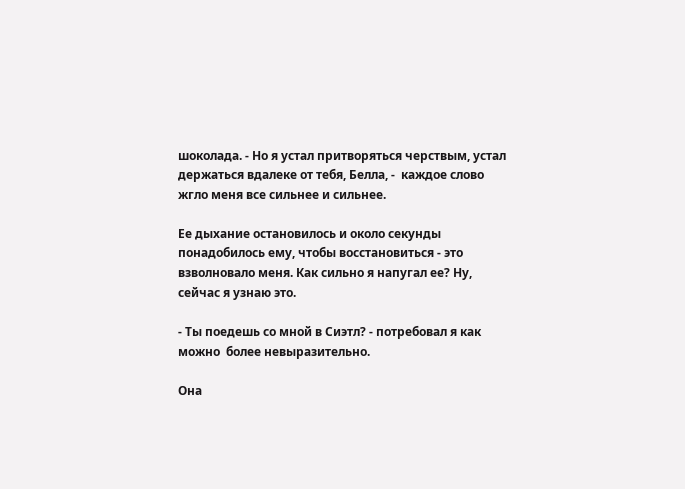шоколада. - Но я устал притворяться черствым, устал держаться вдалеке от тебя, Белла, -  каждое слово жгло меня все сильнее и сильнее.

Ее дыхание остановилось и около секунды понадобилось ему, чтобы восстановиться - это взволновало меня. Как сильно я напугал ее? Ну, сейчас я узнаю это.

- Ты поедешь со мной в Сиэтл? - потребовал я как можно  более невыразительно.

Она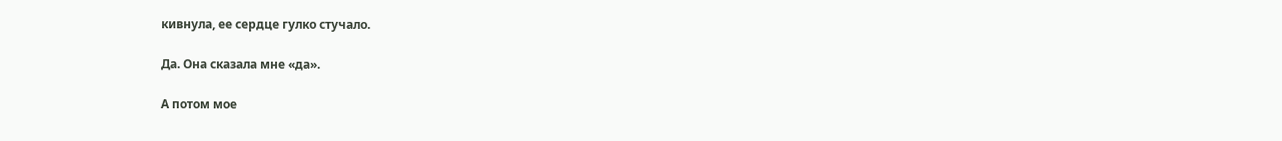кивнула, ее сердце гулко стучало.

Да. Она сказала мне «да».

А потом мое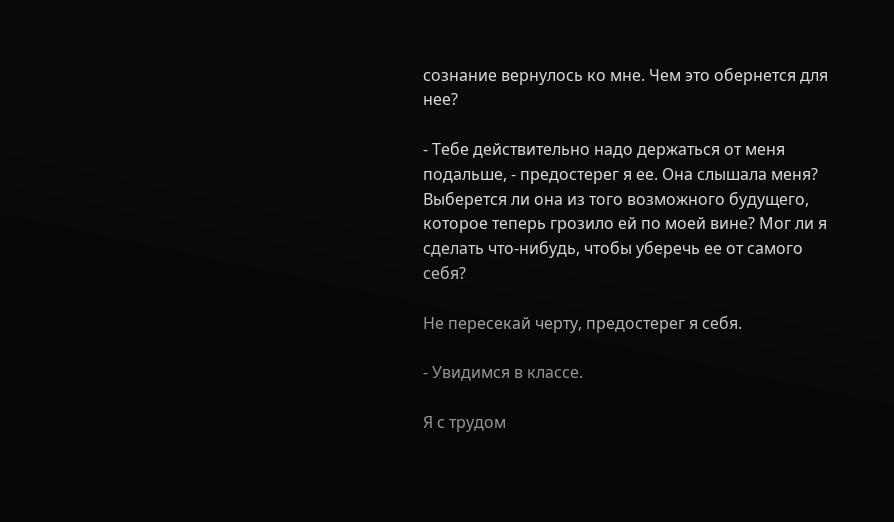сознание вернулось ко мне. Чем это обернется для нее?

- Тебе действительно надо держаться от меня подальше, - предостерег я ее. Она слышала меня? Выберется ли она из того возможного будущего, которое теперь грозило ей по моей вине? Мог ли я сделать что-нибудь, чтобы уберечь ее от самого себя?

Не пересекай черту, предостерег я себя.

- Увидимся в классе.

Я с трудом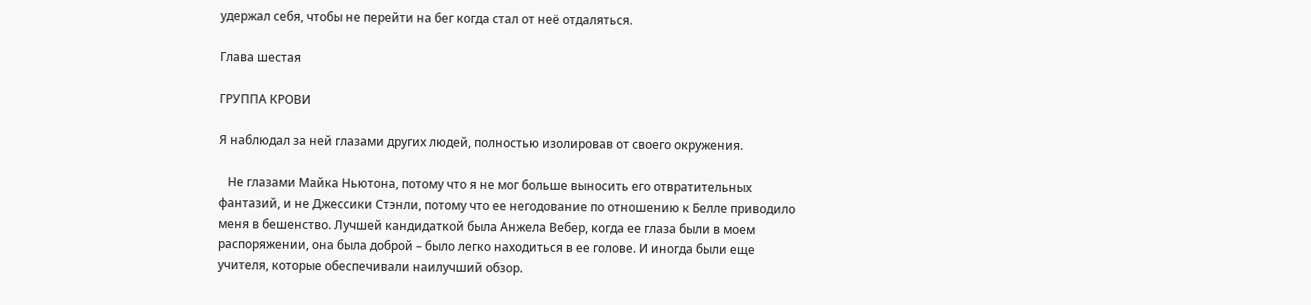удержал себя, чтобы не перейти на бег когда стал от неё отдаляться.

Глава шестая

ГРУППА КРОВИ

Я наблюдал за ней глазами других людей, полностью изолировав от своего окружения.

   Не глазами Майка Ньютона, потому что я не мог больше выносить его отвратительных фантазий, и не Джессики Стэнли, потому что ее негодование по отношению к Белле приводило меня в бешенство. Лучшей кандидаткой была Анжела Вебер, когда ее глаза были в моем распоряжении, она была доброй – было легко находиться в ее голове. И иногда были еще учителя, которые обеспечивали наилучший обзор.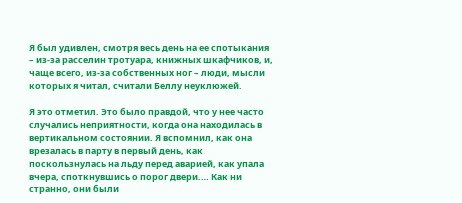Я был удивлен, смотря весь день на ее спотыкания – из-за расселин тротуара, книжных шкафчиков, и, чаще всего, из-за собственных ног – люди, мысли которых я читал, считали Беллу неуклюжей.

Я это отметил. Это было правдой, что у нее часто случались неприятности, когда она находилась в вертикальном состоянии. Я вспомнил, как она врезалась в парту в первый день, как поскользнулась на льду перед аварией, как упала вчера, споткнувшись о порог двери.… Как ни странно, они были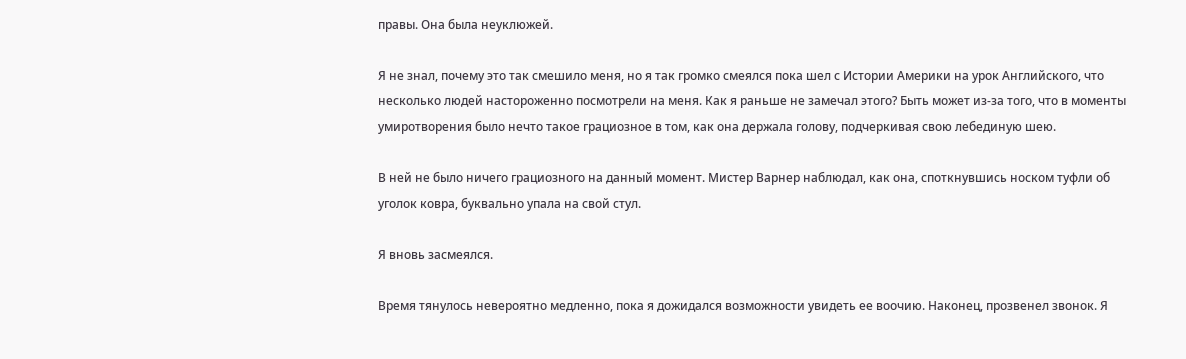правы. Она была неуклюжей.

Я не знал, почему это так смешило меня, но я так громко смеялся пока шел с Истории Америки на урок Английского, что несколько людей настороженно посмотрели на меня. Как я раньше не замечал этого? Быть может из-за того, что в моменты умиротворения было нечто такое грациозное в том, как она держала голову, подчеркивая свою лебединую шею.

В ней не было ничего грациозного на данный момент. Мистер Варнер наблюдал, как она, споткнувшись носком туфли об уголок ковра, буквально упала на свой стул.

Я вновь засмеялся.

Время тянулось невероятно медленно, пока я дожидался возможности увидеть ее воочию. Наконец, прозвенел звонок. Я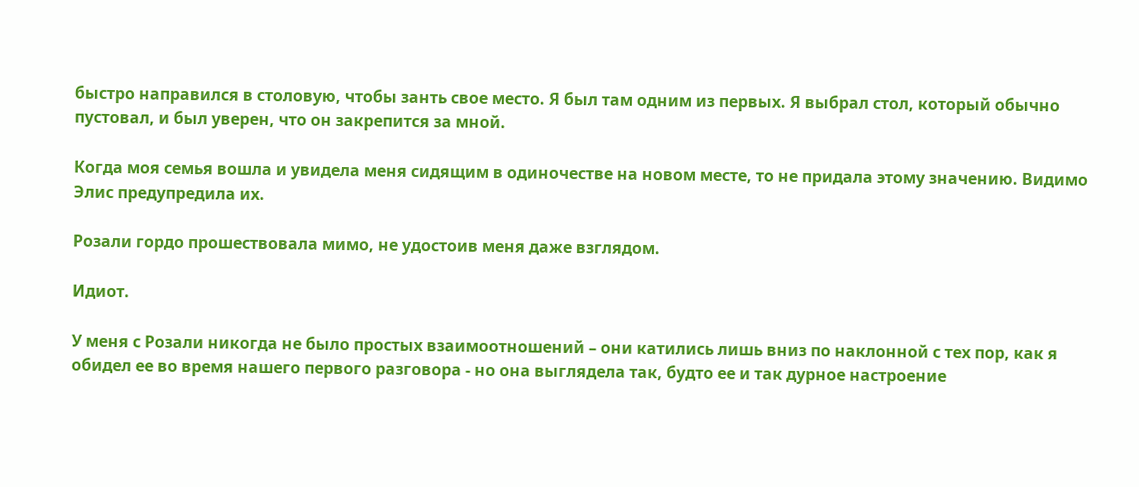быстро направился в столовую, чтобы занть свое место. Я был там одним из первых. Я выбрал стол, который обычно пустовал, и был уверен, что он закрепится за мной.

Когда моя семья вошла и увидела меня сидящим в одиночестве на новом месте, то не придала этому значению. Видимо Элис предупредила их.

Розали гордо прошествовала мимо, не удостоив меня даже взглядом.

Идиот.

У меня с Розали никогда не было простых взаимоотношений – они катились лишь вниз по наклонной с тех пор, как я обидел ее во время нашего первого разговора - но она выглядела так, будто ее и так дурное настроение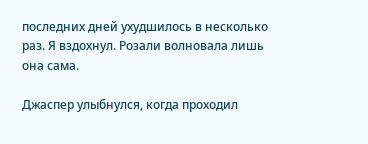последних дней ухудшилось в несколько раз. Я вздохнул. Розали волновала лишь она сама.

Джаспер улыбнулся, когда проходил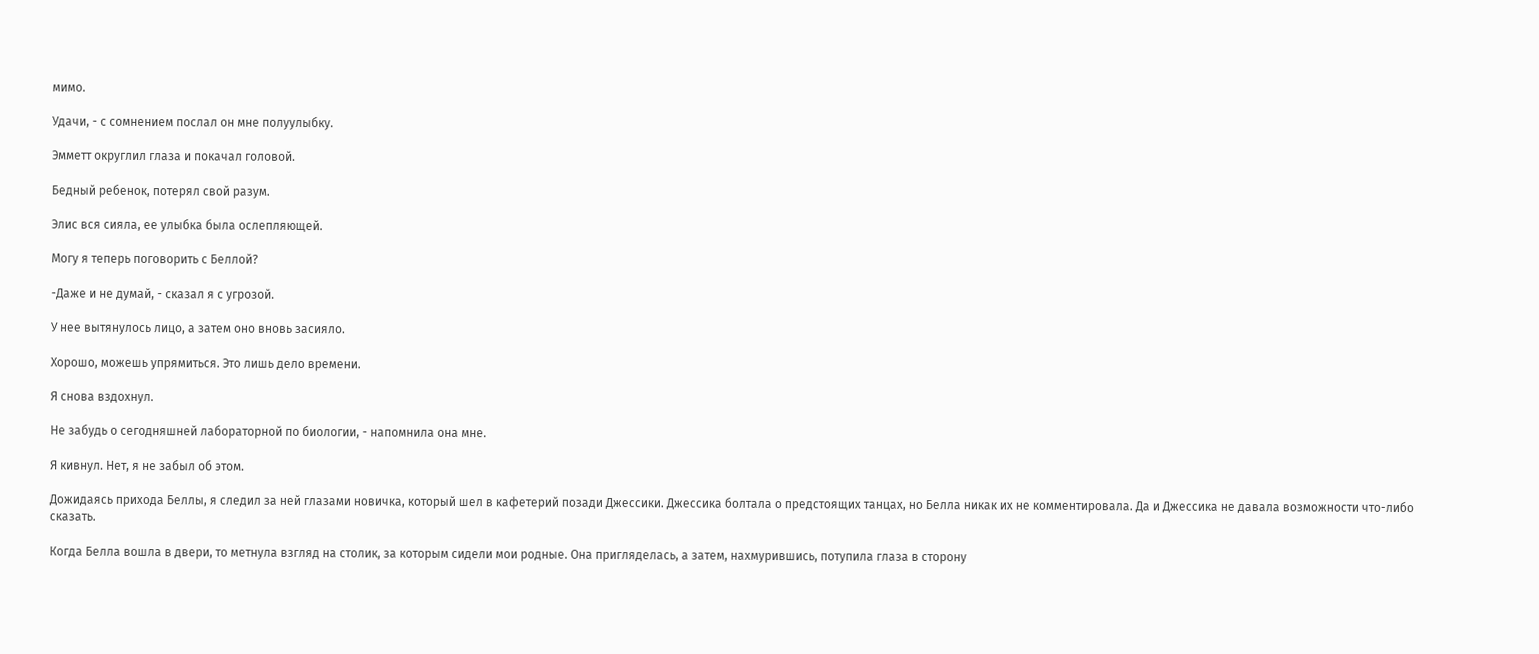мимо.

Удачи, - с сомнением послал он мне полуулыбку.

Эмметт округлил глаза и покачал головой.

Бедный ребенок, потерял свой разум.

Элис вся сияла, ее улыбка была ослепляющей.

Могу я теперь поговорить с Беллой?

-Даже и не думай, - сказал я с угрозой.

У нее вытянулось лицо, а затем оно вновь засияло.

Хорошо, можешь упрямиться. Это лишь дело времени.

Я снова вздохнул.

Не забудь о сегодняшней лабораторной по биологии, - напомнила она мне.

Я кивнул. Нет, я не забыл об этом.

Дожидаясь прихода Беллы, я следил за ней глазами новичка, который шел в кафетерий позади Джессики. Джессика болтала о предстоящих танцах, но Белла никак их не комментировала. Да и Джессика не давала возможности что-либо сказать.

Когда Белла вошла в двери, то метнула взгляд на столик, за которым сидели мои родные. Она пригляделась, а затем, нахмурившись, потупила глаза в сторону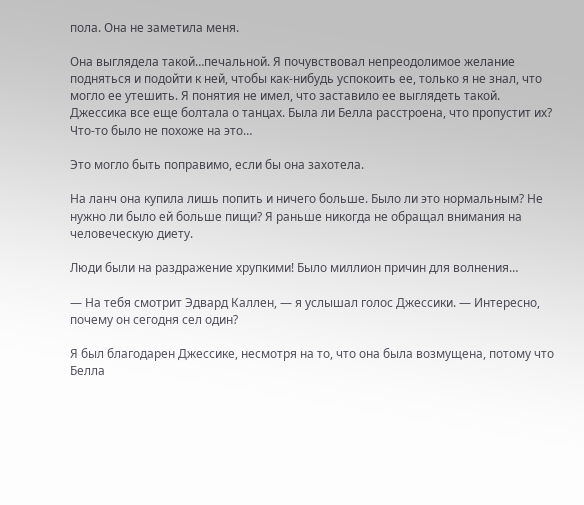пола. Она не заметила меня.

Она выглядела такой…печальной. Я почувствовал непреодолимое желание подняться и подойти к ней, чтобы как-нибудь успокоить ее, только я не знал, что могло ее утешить. Я понятия не имел, что заставило ее выглядеть такой. Джессика все еще болтала о танцах. Была ли Белла расстроена, что пропустит их? Что-то было не похоже на это…

Это могло быть поправимо, если бы она захотела.

На ланч она купила лишь попить и ничего больше. Было ли это нормальным? Не нужно ли было ей больше пищи? Я раньше никогда не обращал внимания на человеческую диету.

Люди были на раздражение хрупкими! Было миллион причин для волнения…

— На тебя смотрит Эдвард Каллен, — я услышал голос Джессики. — Интересно, почему он сегодня сел один?

Я был благодарен Джессике, несмотря на то, что она была возмущена, потому что Белла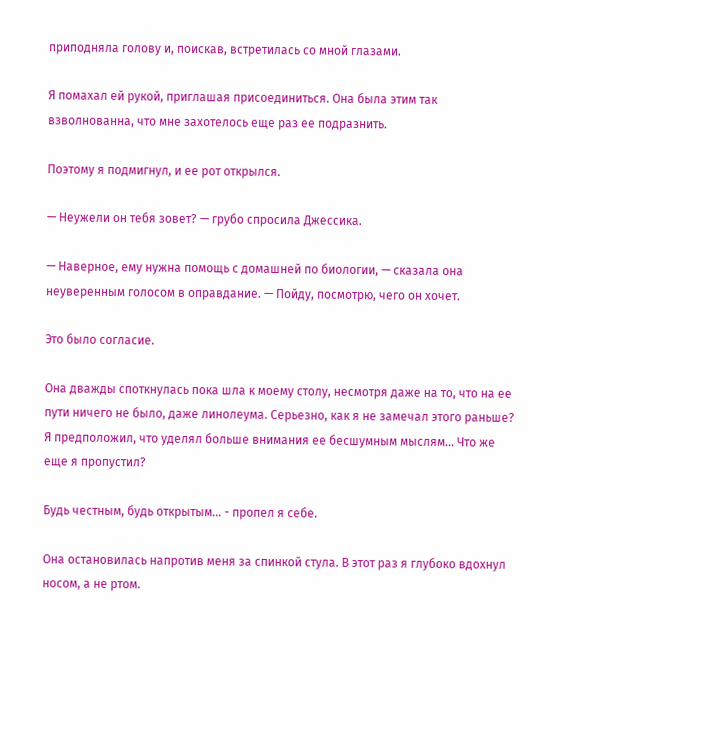приподняла голову и, поискав, встретилась со мной глазами.

Я помахал ей рукой, приглашая присоединиться. Она была этим так взволнованна, что мне захотелось еще раз ее подразнить.

Поэтому я подмигнул, и ее рот открылся.

— Неужели он тебя зовет? — грубо спросила Джессика.

— Наверное, ему нужна помощь с домашней по биологии, — сказала она неуверенным голосом в оправдание. — Пойду, посмотрю, чего он хочет.

Это было согласие.

Она дважды споткнулась пока шла к моему столу, несмотря даже на то, что на ее  пути ничего не было, даже линолеума. Серьезно, как я не замечал этого раньше? Я предположил, что уделял больше внимания ее бесшумным мыслям… Что же еще я пропустил?

Будь честным, будь открытым… - пропел я себе.

Она остановилась напротив меня за спинкой стула. В этот раз я глубоко вдохнул носом, а не ртом.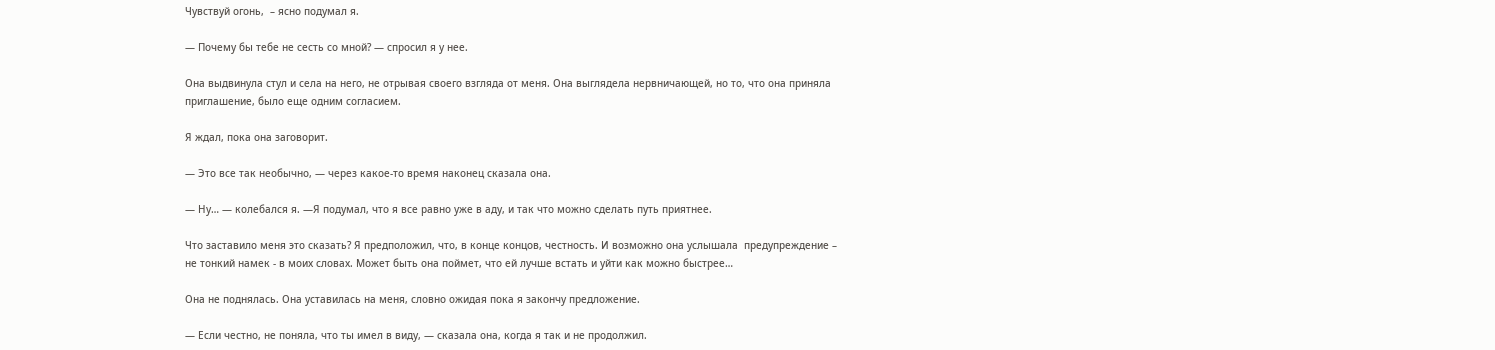Чувствуй огонь,  – ясно подумал я.

— Почему бы тебе не сесть со мной? — спросил я у нее.

Она выдвинула стул и села на него, не отрывая своего взгляда от меня. Она выглядела нервничающей, но то, что она приняла приглашение, было еще одним согласием.

Я ждал, пока она заговорит.

— Это все так необычно, — через какое-то время наконец сказала она.

— Ну… — колебался я. —Я подумал, что я все равно уже в аду, и так что можно сделать путь приятнее.

Что заставило меня это сказать? Я предположил, что, в конце концов, честность. И возможно она услышала  предупреждение – не тонкий намек - в моих словах. Может быть она поймет, что ей лучше встать и уйти как можно быстрее…

Она не поднялась. Она уставилась на меня, словно ожидая пока я закончу предложение.

— Если честно, не поняла, что ты имел в виду, — сказала она, когда я так и не продолжил.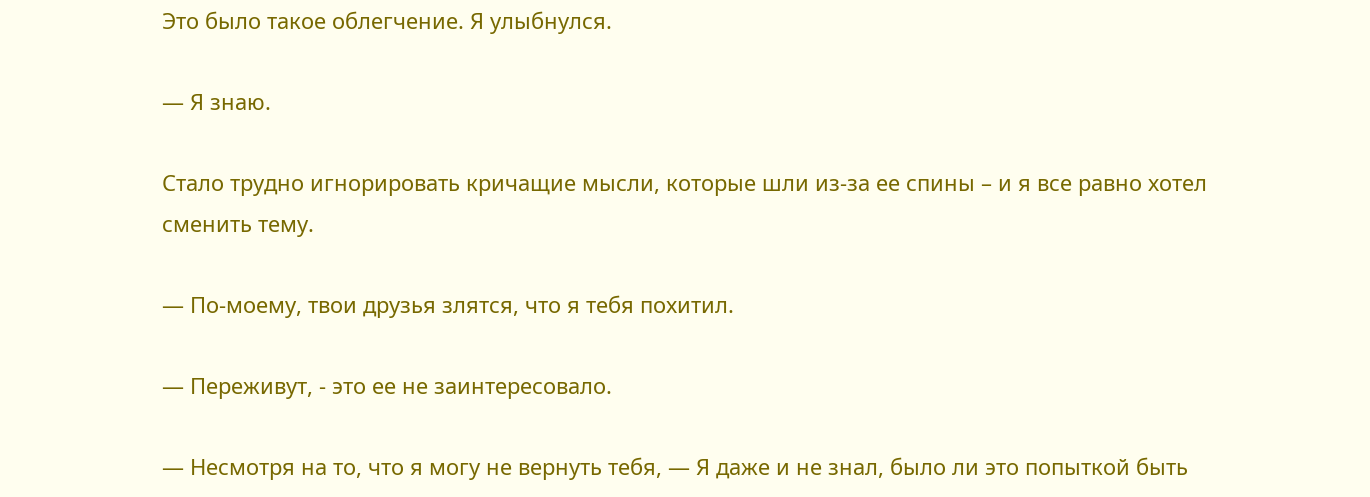Это было такое облегчение. Я улыбнулся.

— Я знаю.

Стало трудно игнорировать кричащие мысли, которые шли из-за ее спины – и я все равно хотел сменить тему.

— По-моему, твои друзья злятся, что я тебя похитил.

— Переживут, - это ее не заинтересовало.

— Несмотря на то, что я могу не вернуть тебя, — Я даже и не знал, было ли это попыткой быть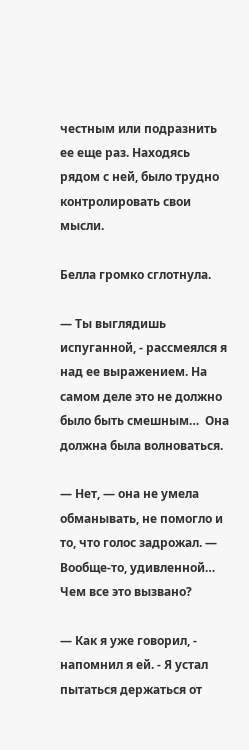честным или подразнить ее еще раз. Находясь рядом с ней, было трудно контролировать свои мысли.

Белла громко сглотнула.

— Ты выглядишь испуганной, - рассмеялся я над ее выражением. На самом деле это не должно было быть смешным…  Она должна была волноваться.

— Нет, — она не умела обманывать, не помогло и то, что голос задрожал. — Вообще-то, удивленной… Чем все это вызвано?

— Как я уже говорил, - напомнил я ей. - Я устал пытаться держаться от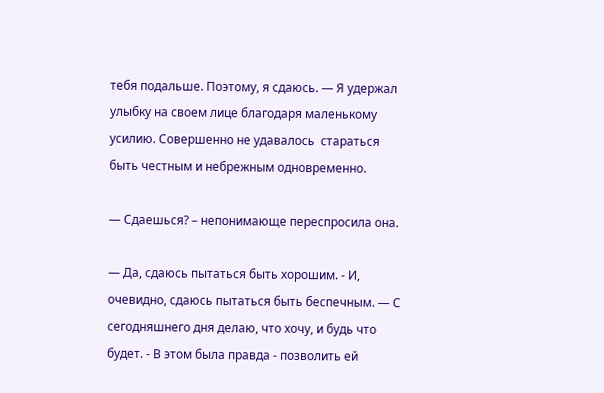тебя подальше. Поэтому, я сдаюсь. — Я удержал улыбку на своем лице благодаря маленькому усилию. Совершенно не удавалось  стараться быть честным и небрежным одновременно.

— Сдаешься? – непонимающе переспросила она.

— Да, сдаюсь пытаться быть хорошим. - И, очевидно, сдаюсь пытаться быть беспечным. — С сегодняшнего дня делаю, что хочу, и будь что будет. - В этом была правда - позволить ей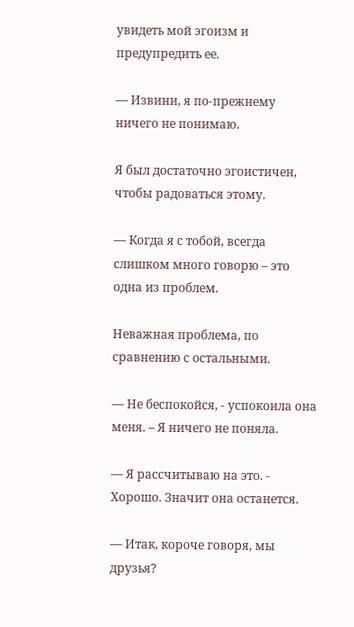увидеть мой эгоизм и предупредить ее.

— Извини, я по-прежнему ничего не понимаю.

Я был достаточно эгоистичен, чтобы радоваться этому.

— Когда я с тобой, всегда слишком много говорю – это одна из проблем.

Неважная проблема, по сравнению с остальными.

— Не беспокойся, - успокоила она меня. – Я ничего не поняла.

— Я рассчитываю на это. - Хорошо. Значит она останется.

— Итак, короче говоря, мы друзья?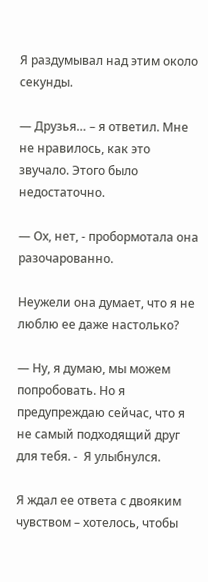Я раздумывал над этим около секунды.

— Друзья… – я ответил. Мне не нравилось, как это звучало. Этого было недостаточно.

— Ох, нет, - пробормотала она разочарованно.

Неужели она думает, что я не люблю ее даже настолько?

— Ну, я думаю, мы можем попробовать. Но я предупреждаю сейчас, что я не самый подходящий друг для тебя. -  Я улыбнулся.

Я ждал ее ответа с двояким чувством – хотелось, чтобы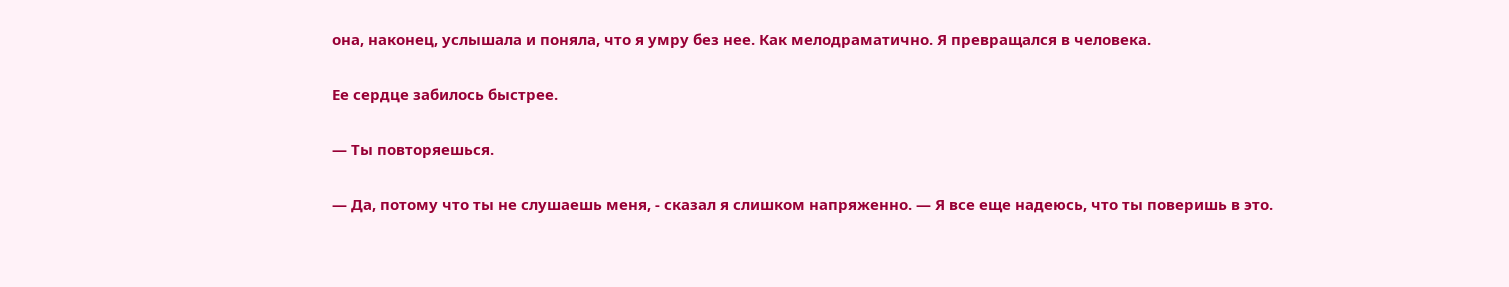она, наконец, услышала и поняла, что я умру без нее. Как мелодраматично. Я превращался в человека.

Ее сердце забилось быстрее.

— Ты повторяешься.

— Да, потому что ты не слушаешь меня, - сказал я слишком напряженно. — Я все еще надеюсь, что ты поверишь в это.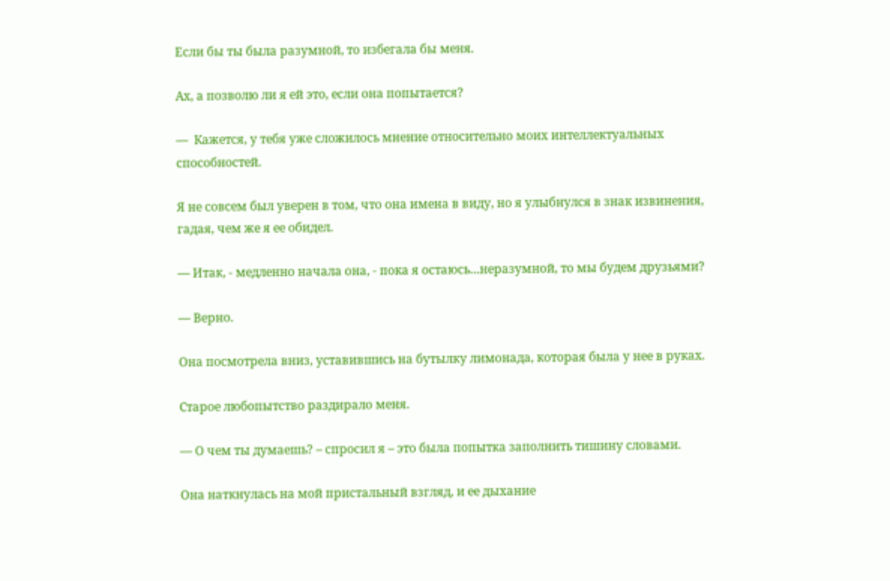Если бы ты была разумной, то избегала бы меня.

Ах, а позволю ли я ей это, если она попытается?

—  Кажется, у тебя уже сложилось мнение относительно моих интеллектуальных способностей.

Я не совсем был уверен в том, что она имена в виду, но я улыбнулся в знак извинения, гадая, чем же я ее обидел.

— Итак, - медленно начала она, - пока я остаюсь…неразумной, то мы будем друзьями?

— Верно.

Она посмотрела вниз, уставившись на бутылку лимонада, которая была у нее в руках.

Старое любопытство раздирало меня.

— О чем ты думаешь? – спросил я – это была попытка заполнить тишину словами.

Она наткнулась на мой пристальный взгляд, и ее дыхание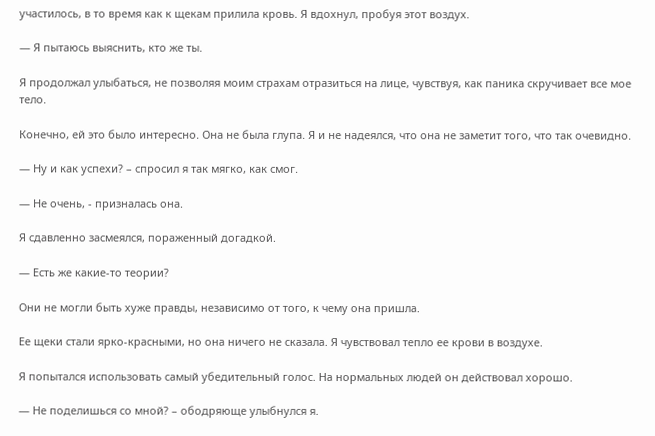участилось, в то время как к щекам прилила кровь. Я вдохнул, пробуя этот воздух.

— Я пытаюсь выяснить, кто же ты.

Я продолжал улыбаться, не позволяя моим страхам отразиться на лице, чувствуя, как паника скручивает все мое тело.

Конечно, ей это было интересно. Она не была глупа. Я и не надеялся, что она не заметит того, что так очевидно.

— Ну и как успехи? – спросил я так мягко, как смог.

— Не очень, - призналась она.

Я сдавленно засмеялся, пораженный догадкой.

— Есть же какие-то теории?

Они не могли быть хуже правды, независимо от того, к чему она пришла.

Ее щеки стали ярко-красными, но она ничего не сказала. Я чувствовал тепло ее крови в воздухе.

Я попытался использовать самый убедительный голос. На нормальных людей он действовал хорошо.

— Не поделишься со мной? – ободряюще улыбнулся я.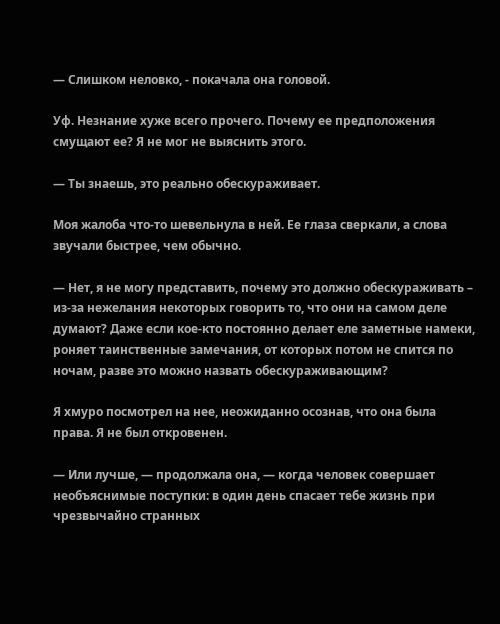— Слишком неловко, - покачала она головой.

Уф. Незнание хуже всего прочего. Почему ее предположения смущают ее? Я не мог не выяснить этого.

— Ты знаешь, это реально обескураживает.

Моя жалоба что-то шевельнула в ней. Ее глаза сверкали, а слова звучали быстрее, чем обычно.

— Нет, я не могу представить, почему это должно обескураживать – из-за нежелания некоторых говорить то, что они на самом деле думают? Даже если кое-кто постоянно делает еле заметные намеки, роняет таинственные замечания, от которых потом не спится по ночам, разве это можно назвать обескураживающим?

Я хмуро посмотрел на нее, неожиданно осознав, что она была права. Я не был откровенен.

— Или лучше, — продолжала она, — когда человек совершает необъяснимые поступки: в один день спасает тебе жизнь при чрезвычайно странных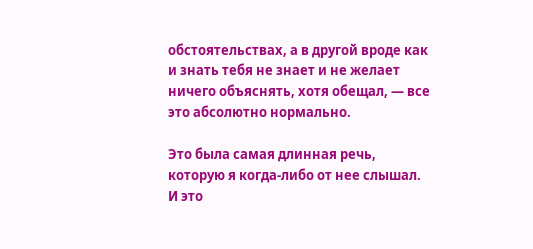обстоятельствах, а в другой вроде как и знать тебя не знает и не желает ничего объяснять, хотя обещал, — все это абсолютно нормально.

Это была самая длинная речь, которую я когда-либо от нее слышал. И это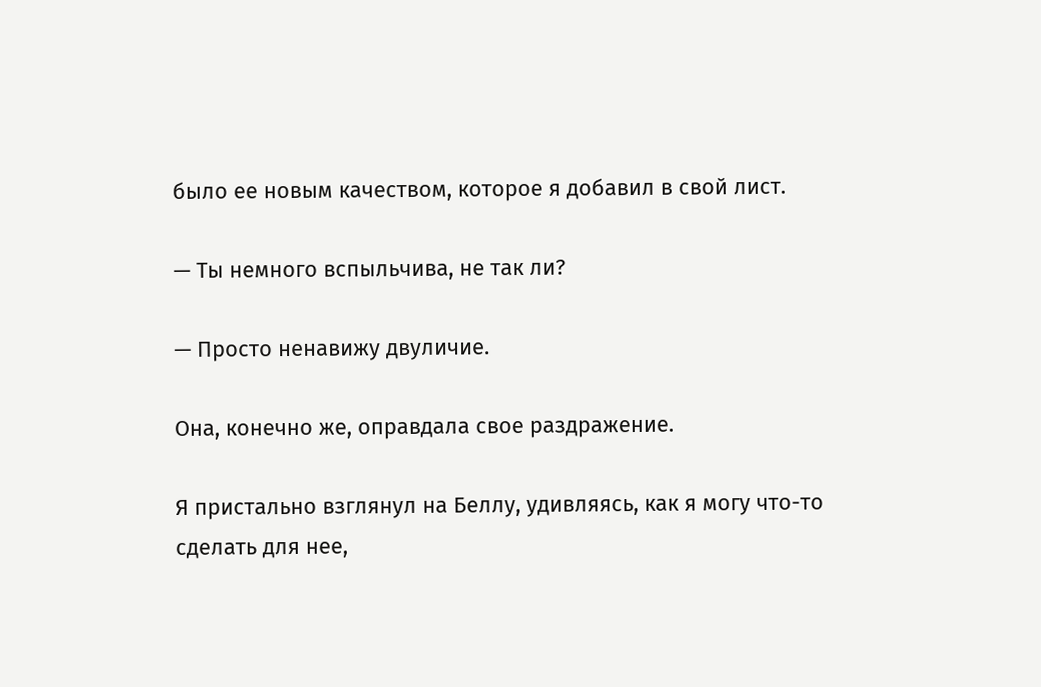было ее новым качеством, которое я добавил в свой лист.

— Ты немного вспыльчива, не так ли?

— Просто ненавижу двуличие.

Она, конечно же, оправдала свое раздражение.

Я пристально взглянул на Беллу, удивляясь, как я могу что-то сделать для нее,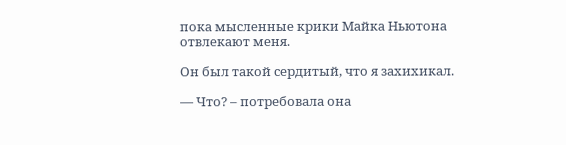пока мысленные крики Майка Ньютона отвлекают меня.

Он был такой сердитый, что я захихикал.

— Что? – потребовала она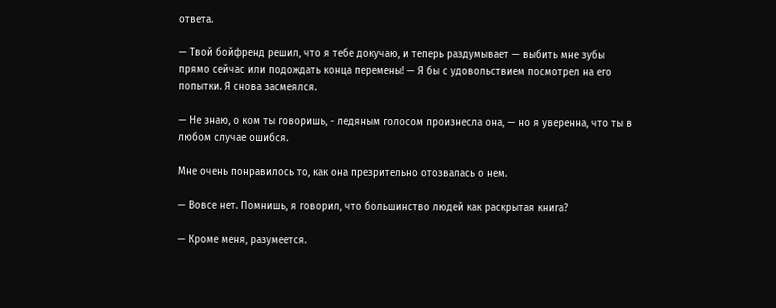ответа.

— Твой бойфренд решил, что я тебе докучаю, и теперь раздумывает — выбить мне зубы прямо сейчас или подождать конца перемены! — Я бы с удовольствием посмотрел на его попытки. Я снова засмеялся.

— Не знаю, о ком ты говоришь, - ледяным голосом произнесла она, — но я уверенна, что ты в любом случае ошибся.

Мне очень понравилось то, как она презрительно отозвалась о нем.

— Вовсе нет. Помнишь, я говорил, что большинство людей как раскрытая книга?

— Кроме меня, разумеется.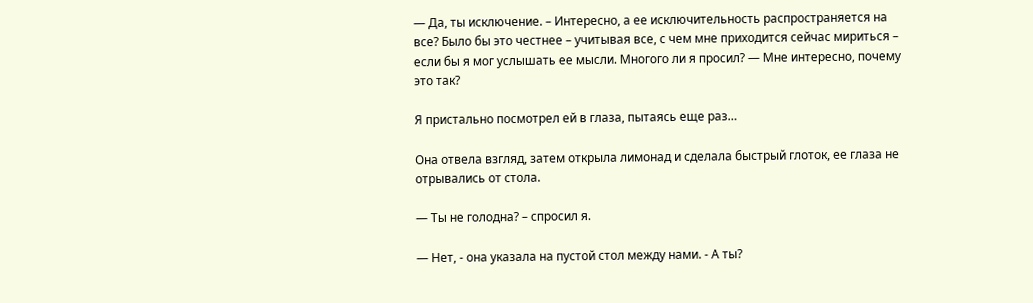— Да, ты исключение. – Интересно, а ее исключительность распространяется на все? Было бы это честнее – учитывая все, с чем мне приходится сейчас мириться – если бы я мог услышать ее мысли. Многого ли я просил? — Мне интересно, почему это так?

Я пристально посмотрел ей в глаза, пытаясь еще раз…

Она отвела взгляд, затем открыла лимонад и сделала быстрый глоток, ее глаза не отрывались от стола.

— Ты не голодна? – спросил я.

— Нет, - она указала на пустой стол между нами. - А ты?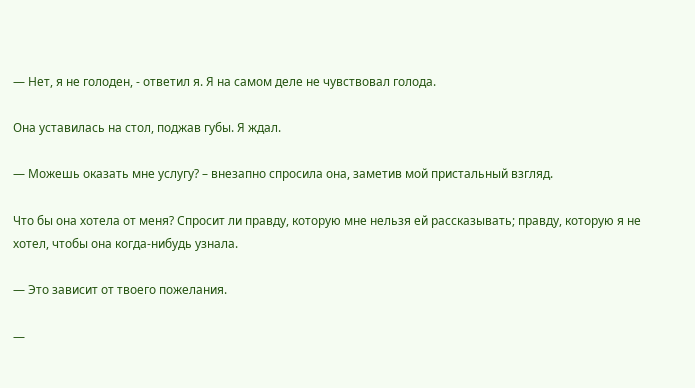— Нет, я не голоден, - ответил я. Я на самом деле не чувствовал голода.

Она уставилась на стол, поджав губы. Я ждал.

— Можешь оказать мне услугу? – внезапно спросила она, заметив мой пристальный взгляд.

Что бы она хотела от меня? Спросит ли правду, которую мне нельзя ей рассказывать; правду, которую я не хотел, чтобы она когда-нибудь узнала.

— Это зависит от твоего пожелания.

—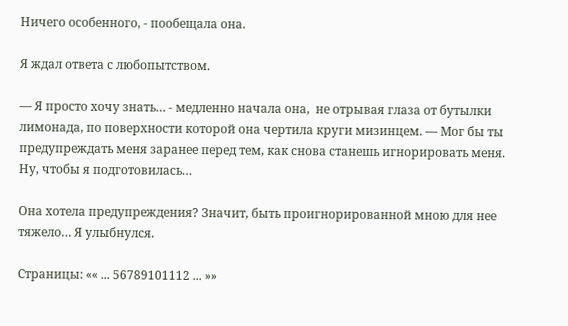Ничего особенного, - пообещала она.

Я ждал ответа с любопытством.

— Я просто хочу знать… - медленно начала она,  не отрывая глаза от бутылки лимонада, по поверхности которой она чертила круги мизинцем. — Мог бы ты предупреждать меня заранее перед тем, как снова станешь игнорировать меня. Ну, чтобы я подготовилась…

Она хотела предупреждения? Значит, быть проигнорированной мною для нее тяжело… Я улыбнулся.

Страницы: «« ... 56789101112 ... »»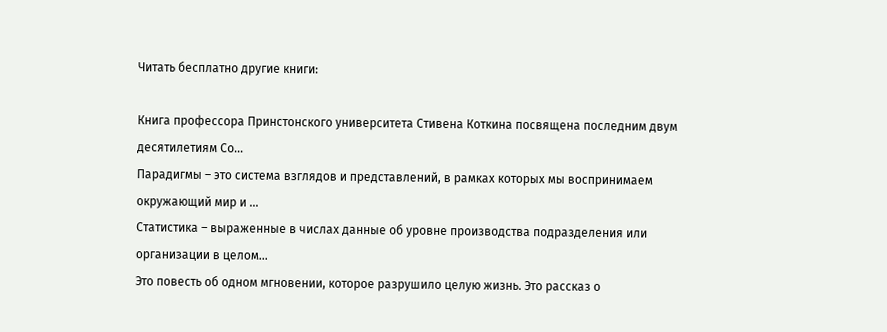Читать бесплатно другие книги:

Книга профессора Принстонского университета Стивена Коткина посвящена последним двум десятилетиям Со...
Парадигмы – это система взглядов и представлений, в рамках которых мы воспринимаем окружающий мир и ...
Статистика – выраженные в числах данные об уровне производства подразделения или организации в целом...
Это повесть об одном мгновении, которое разрушило целую жизнь. Это рассказ о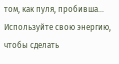том, как пуля, пробивша...
Используйте свою энергию, чтобы сделать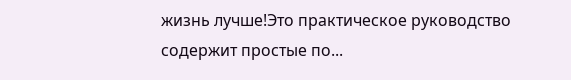жизнь лучше!Это практическое руководство содержит простые по...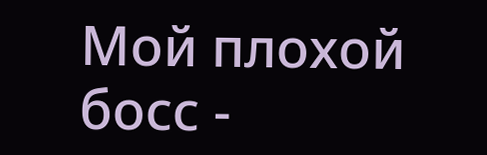Мой плохой босс -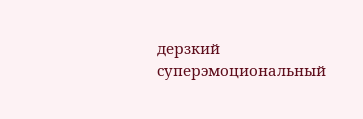дерзкий суперэмоциональный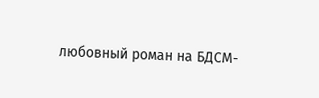любовный роман на БДСМ-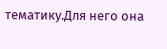тематику.Для него она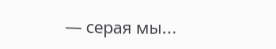— серая мы...